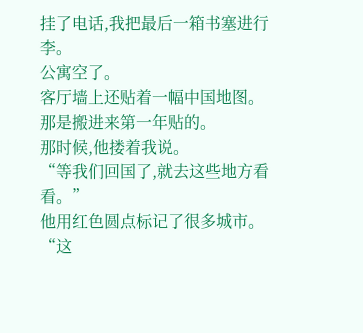挂了电话,我把最后一箱书塞进行李。
公寓空了。
客厅墙上还贴着一幅中国地图。
那是搬进来第一年贴的。
那时候,他搂着我说。
“等我们回国了,就去这些地方看看。”
他用红色圆点标记了很多城市。
“这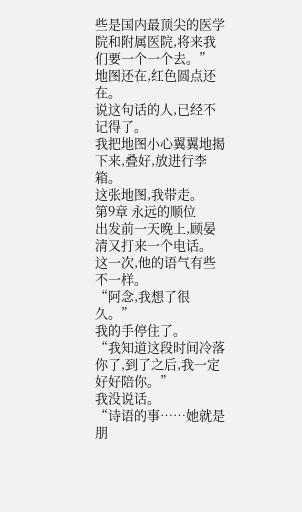些是国内最顶尖的医学院和附属医院,将来我们要一个一个去。”
地图还在,红色圆点还在。
说这句话的人,已经不记得了。
我把地图小心翼翼地揭下来,叠好,放进行李箱。
这张地图,我带走。
第9章 永远的顺位
出发前一天晚上,顾晏清又打来一个电话。
这一次,他的语气有些不一样。
“阿念,我想了很久。”
我的手停住了。
“我知道这段时间冷落你了,到了之后,我一定好好陪你。”
我没说话。
“诗语的事……她就是朋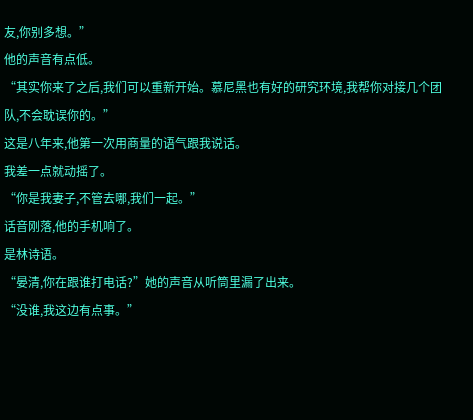友,你别多想。”
他的声音有点低。
“其实你来了之后,我们可以重新开始。慕尼黑也有好的研究环境,我帮你对接几个团队,不会耽误你的。”
这是八年来,他第一次用商量的语气跟我说话。
我差一点就动摇了。
“你是我妻子,不管去哪,我们一起。”
话音刚落,他的手机响了。
是林诗语。
“晏清,你在跟谁打电话?”她的声音从听筒里漏了出来。
“没谁,我这边有点事。”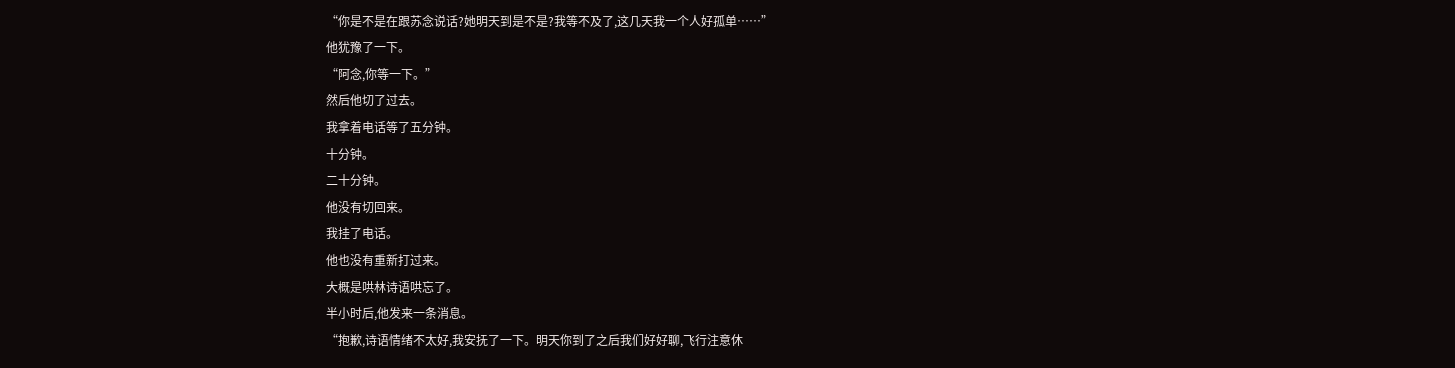“你是不是在跟苏念说话?她明天到是不是?我等不及了,这几天我一个人好孤单……”
他犹豫了一下。
“阿念,你等一下。”
然后他切了过去。
我拿着电话等了五分钟。
十分钟。
二十分钟。
他没有切回来。
我挂了电话。
他也没有重新打过来。
大概是哄林诗语哄忘了。
半小时后,他发来一条消息。
“抱歉,诗语情绪不太好,我安抚了一下。明天你到了之后我们好好聊,飞行注意休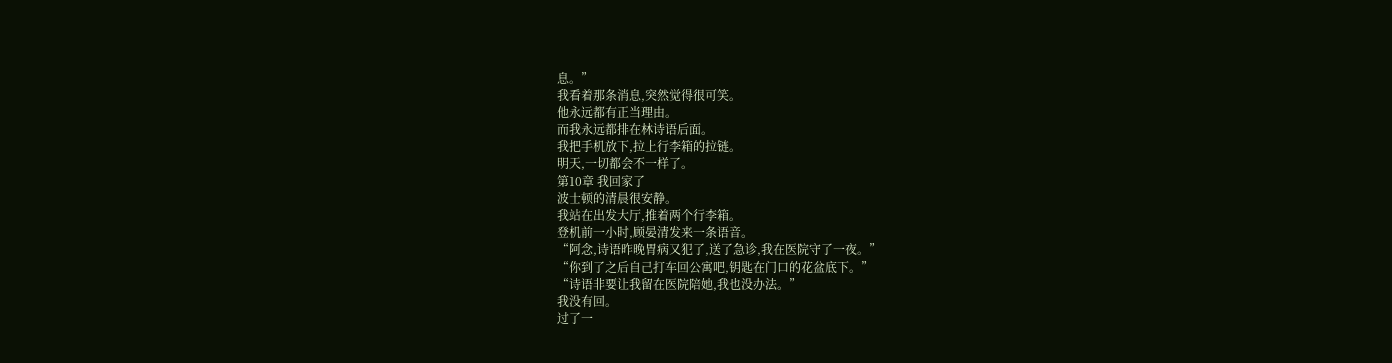息。”
我看着那条消息,突然觉得很可笑。
他永远都有正当理由。
而我永远都排在林诗语后面。
我把手机放下,拉上行李箱的拉链。
明天,一切都会不一样了。
第10章 我回家了
波士顿的清晨很安静。
我站在出发大厅,推着两个行李箱。
登机前一小时,顾晏清发来一条语音。
“阿念,诗语昨晚胃病又犯了,送了急诊,我在医院守了一夜。”
“你到了之后自己打车回公寓吧,钥匙在门口的花盆底下。”
“诗语非要让我留在医院陪她,我也没办法。”
我没有回。
过了一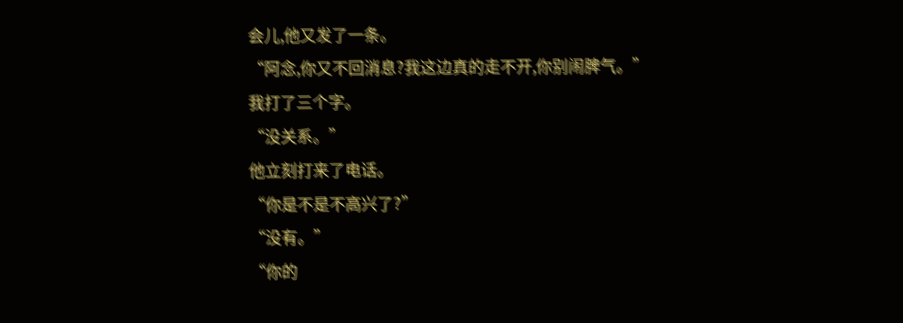会儿,他又发了一条。
“阿念,你又不回消息?我这边真的走不开,你别闹脾气。”
我打了三个字。
“没关系。”
他立刻打来了电话。
“你是不是不高兴了?”
“没有。”
“你的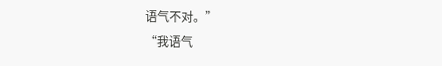语气不对。”
“我语气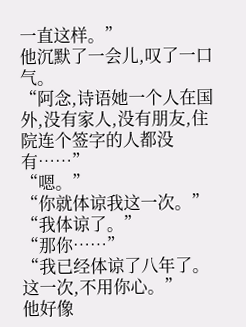一直这样。”
他沉默了一会儿,叹了一口气。
“阿念,诗语她一个人在国外,没有家人,没有朋友,住院连个签字的人都没有……”
“嗯。”
“你就体谅我这一次。”
“我体谅了。”
“那你……”
“我已经体谅了八年了。这一次,不用你心。”
他好像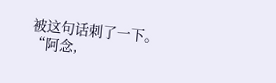被这句话刺了一下。
“阿念,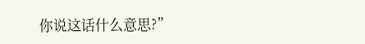你说这话什么意思?”